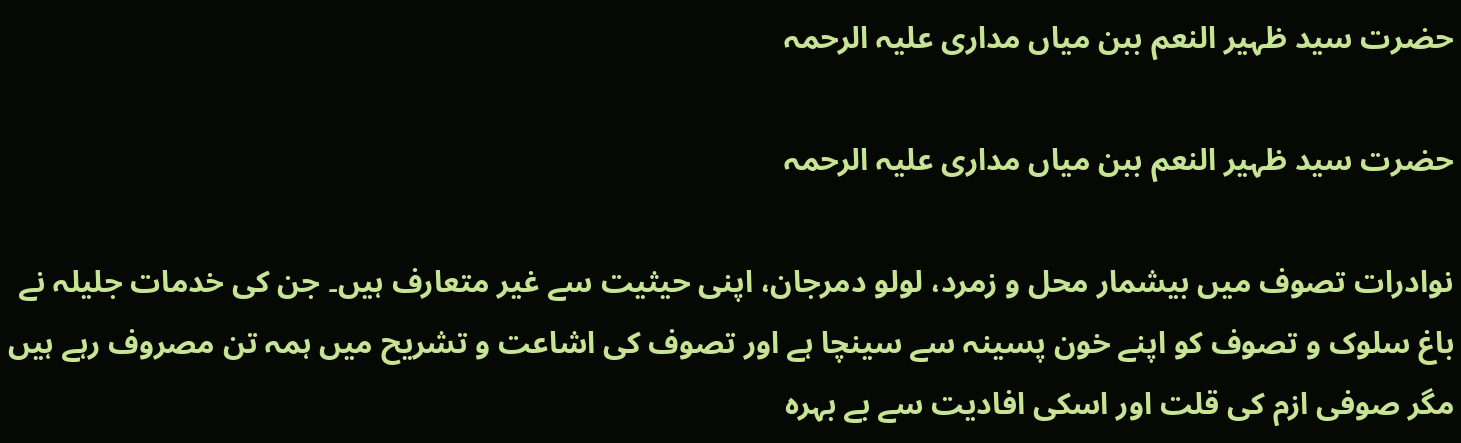حضرت سید ظہیر النعم ببن میاں مداری علیہ الرحمہ

حضرت سید ظہیر النعم ببن میاں مداری علیہ الرحمہ

نوادرات تصوف میں بیشمار محل و زمرد، لولو دمرجان، اپنی حیثیت سے غیر متعارف ہیں۔ جن کی خدمات جلیلہ نے باغ سلوک و تصوف کو اپنے خون پسینہ سے سینچا ہے اور تصوف کی اشاعت و تشریح میں ہمہ تن مصروف رہے ہیں مگر صوفی ازم کی قلت اور اسکی افادیت سے بے بہرہ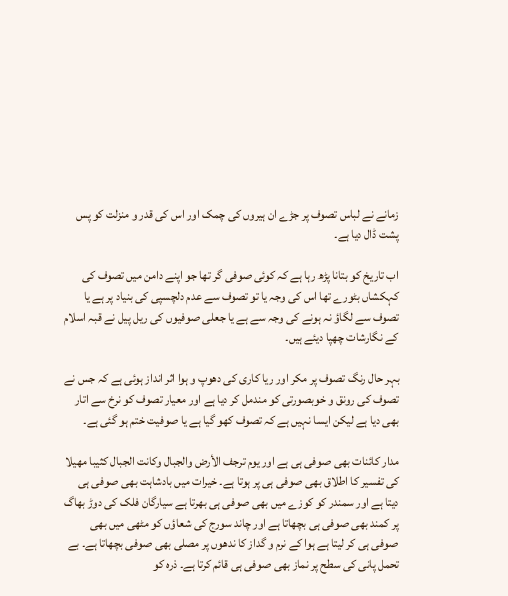زمانے نے لباس تصوف پر جڑے ان ہیروں کی چمک اور اس کی قدر و منزلت کو پس پشت ڈال دیا ہے۔

اب تاریخ کو بتانا پڑھ رہا ہے کہ کوئی صوفی گر تھا جو اپنے دامن میں تصوف کی کہکشاں بٹورے تھا اس کی وجہ یا تو تصوف سے عدم دلچسپی کی بنیاد پر ہے یا تصوف سے لگاؤ نہ ہونے کی وجہ سے ہے یا جعلی صوفیوں کی ریل پیل نے قبہ اسلام کے نگارشات چھپا دیئے ہیں۔

بہر حال رنگ تصوف پر مکر اور ریا کاری کی دھوپ و ہوا اثر انداز ہوئی ہے کہ جس نے تصوف کی رونق و خوبصورتی کو مندمل کر دیا ہے اور معیار تصوف کو نرخ سے اتار بھی دیا ہے لیکن ایسا نہیں ہے کہ تصوف کھو گیا ہے یا صوفیت ختم ہو گئی ہے۔

مدار کائنات بھی صوفی ہی ہے اور يوم ترجف الأرض والجبال وكانت الجبال کثیبا مهیلا کی تفسیر کا اطلاق بھی صوفی ہی پر ہوتا ہے۔ خیرات میں بادشاہت بھی صوفی ہی دیتا ہے اور سمندر کو کوزے میں بھی صوفی ہی بھرتا ہے سیارگان فلک کی دوڑ بھاگ پر کمند بھی صوفی ہی بچھاتا ہے اور چاند سورج کی شعاؤں کو مٹھی میں بھی صوفی ہی کر لیتا ہے ہوا کے نرم و گداز کا ندھوں پر مصلی بھی صوفی بچھاتا ہے۔ بے تحمل پانی کی سطح پر نماز بھی صوفی ہی قائم کرتا ہے۔ ذرہ کو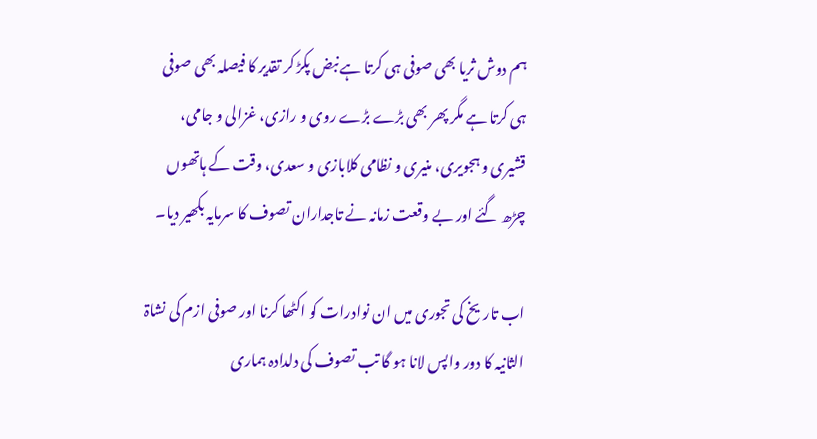ہم دوش ثریا بھی صوفی ہی کرتا ہے نبض پکڑ کر تقدیر کا فیصلہ بھی صوفی ہی کرتا ہے مگر پھر بھی بڑے بڑے روی و رازی، غزالی و جامی، قشیری و ہجویری، منیری و نظامی کلابازی و سعدی، وقت کے ہاتھوں چڑھ گئے اور بے وقعت زمانہ نے تاجداران تصوف کا سرمایہ بکھیر دیا۔

اب تاریخ کی تجوری میں ان نوادرات کو اکٹھا کرنا اور صوفی ازم کی نشاۃ الثانیہ کا دور واپس لانا ہو گا تب تصوف کی دلدادہ ہماری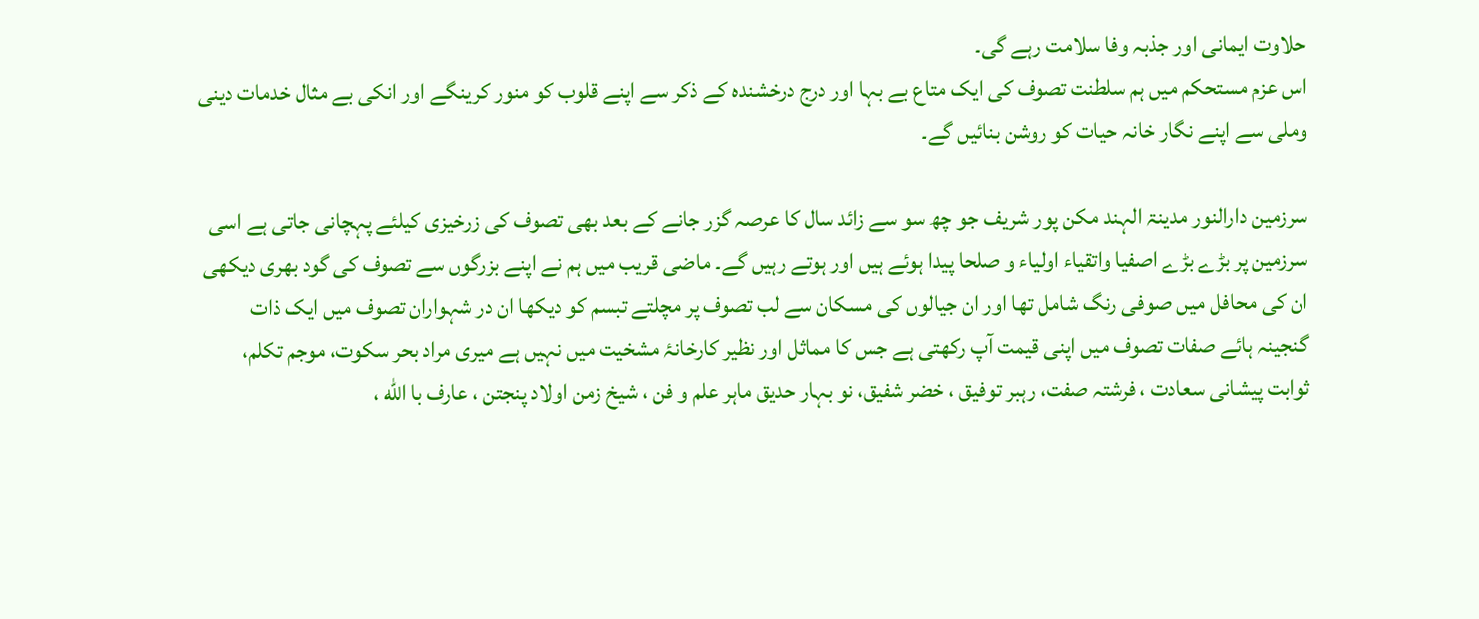حلاوت ایمانی اور جذبہ وفا سلامت رہے گی۔
اس عزم مستحکم میں ہم سلطنت تصوف کی ایک متاع بے بہا اور درج درخشندہ کے ذکر سے اپنے قلوب کو منور کرینگے اور انکی بے مثال خدمات دینی وملی سے اپنے نگار خانہ حیات کو روشن بنائیں گے۔

سرزمین دارالنور مدینۃ الہند مکن پور شریف جو چھ سو سے زائد سال کا عرصہ گزر جانے کے بعد بھی تصوف کی زرخیزی کیلئے پہچانی جاتی ہے اسی سرزمین پر بڑے بڑے اصفیا واتقیاء اولیاء و صلحا پیدا ہوئے ہیں اور ہوتے رہیں گے۔ ماضی قریب میں ہم نے اپنے بزرگوں سے تصوف کی گود بھری دیکھی ان کی محافل میں صوفی رنگ شامل تھا اور ان جیالوں کی مسکان سے لب تصوف پر مچلتے تبسم کو دیکھا ان در شہواران تصوف میں ایک ذات گنجینہ ہائے صفات تصوف میں اپنی قیمت آپ رکھتی ہے جس کا مماثل اور نظیر کارخانۂ مشخیت میں نہیں ہے میری مراد بحر سکوت، موجم تکلم، ثوابت پیشانی سعادت ، فرشتہ صفت، رہبر توفیق ، خضر شفیق، نو بہار حدیق ماہر علم و فن ، شیخ زمن اولاد پنجتن ، عارف با الله ،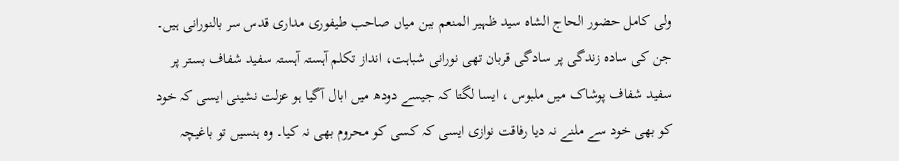ولی کامل حضور الحاج الشاہ سید ظہیر المنعم ببن میاں صاحب طیفوری مداری قدس سر بالنورانی ہیں۔
جن کی سادہ زندگی پر سادگی قربان تھی نورانی شباہت، انداز تکلم آہستہ آہستہ سفید شفاف بستر پر سفید شفاف پوشاک میں ملبوس ، ایسا لگتا کہ جیسے دودھ میں ابال آگیا ہو عزلت نشینی ایسی کہ خود کو بھی خود سے ملنے نہ دیا رفاقت نوازی ایسی کہ کسی کو محروم بھی نہ کیا۔ وہ ہنسیں تو باغیچہ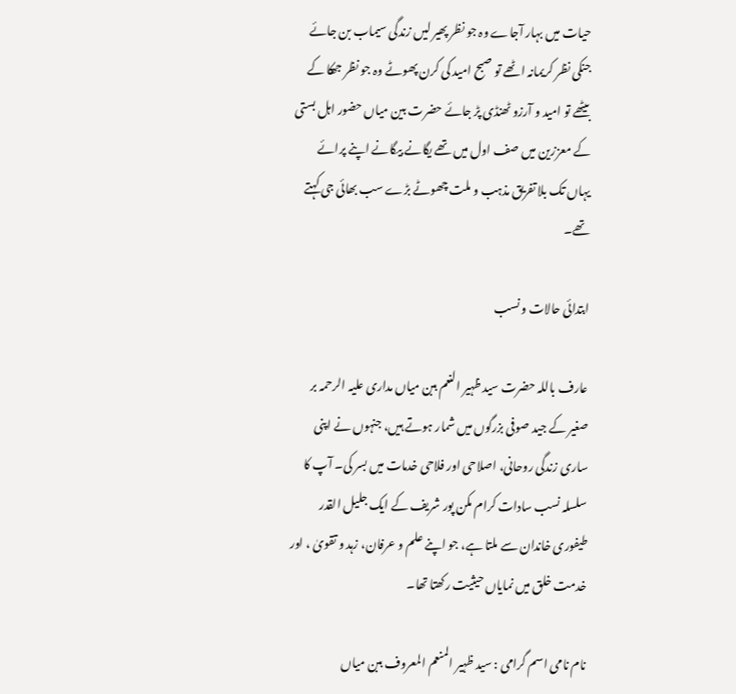حیات میں بہار آجاے وہ جو نظر پھیر لیں زندگی سیماب بن جائے جنکی نظر کریمانہ اٹھے تو صبح امید کی کرن پھوٹے وہ جو نظر جھکا کے بیٹھے تو امید و آرزو ٹھنڈی پڑ جائے حضرت بین میاں حضور اہل بستی کے معززین میں صف اول میں تھے یگانے بیگانے اپنے پرائے یہاں تک بلا تفریق مذہب و ملت چھوٹے بڑے سب بھائی جی کہتے تھے۔

ابتدائی حالات و نسب

عارف باللہ حضرت سید ظہیر النعم ببن میاں مداری علیہ الرحمہ بر صغیر کے جید صوفی بزرگوں میں شمار ہوتے ہیں، جنہوں نے اپنی ساری زندگی روحانی، اصلاحی اور فلاحی خدمات میں بسر کی۔ آپ کا سلسلہ نسب سادات کرام مکن پور شریف کے ایک جلیل القدر طیفوری خاندان سے ملتا ہے، جو اپنے علم و عرفان، زہد و تقویٰ ، اور خدمت خلق میں نمایاں حیثیت رکھتا تھا۔

نام نامی اسم گرامی : سید ظہیر المنعم المعروف ببن میاں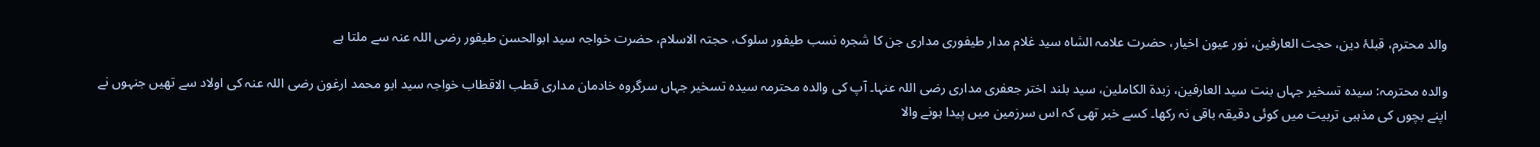والد محترم، قبلۂ دین، حجت العارفین، نور عیون اخیار، حضرت علامہ الشاہ سید غلام مدار طیفوری مداری جن کا شجرہ نسب طیفور سلوک، حجتہ الاسلام، حضرت خواجہ سید ابوالحسن طیفور رضی اللہ عنہ سے ملتا ہے

والدہ محترمہ: سیدہ تسخیر جہاں بنت سید العارفین، زبدۃ الکاملین، سید بلند اختر جعفری مداری رضی اللہ عنہا۔ آپ کی والدہ محترمہ سیدہ تسخیر جہاں سرگروہ خادمان مداری قطب الاقطاب خواجہ سید ابو محمد ارغون رضی اللہ عنہ کی اولاد سے تھیں جنہوں نے اپنے بچوں کی مذہبی تربیت میں کوئی دقیقہ باقی نہ رکھا۔ کسے خبر تھی کہ اس سرزمین میں پیدا ہونے والا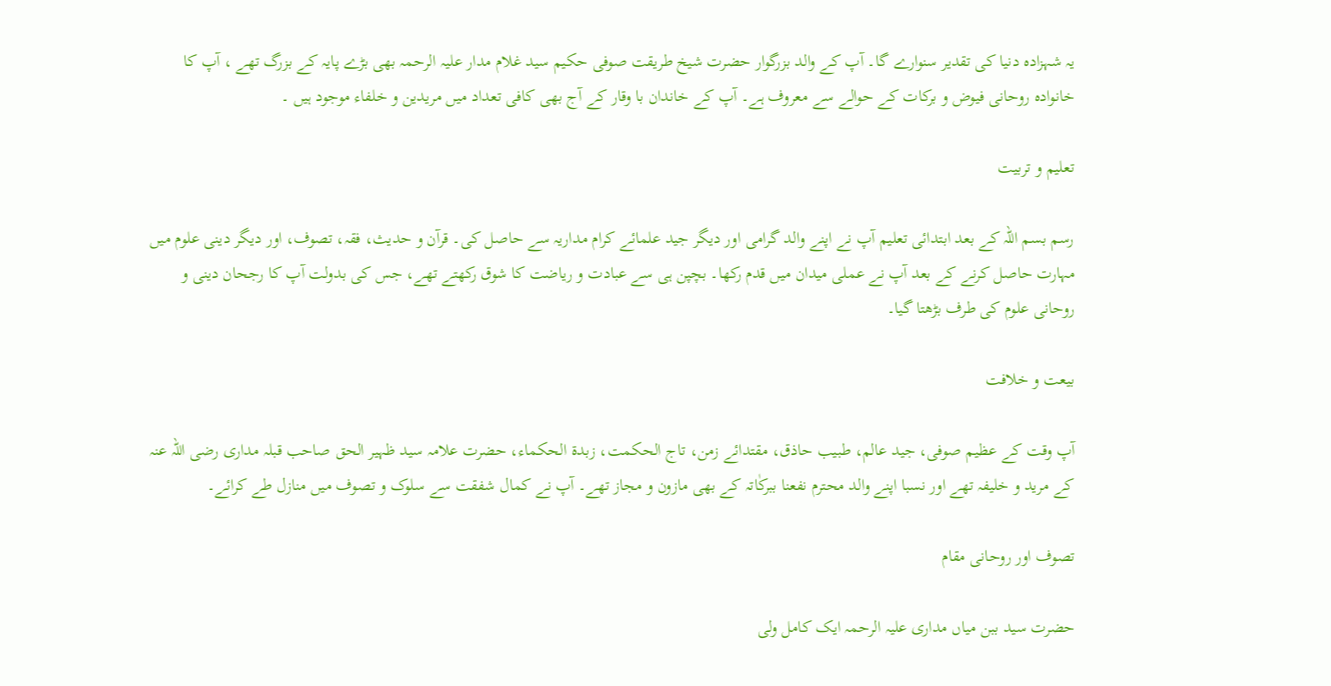یہ شہزادہ دنیا کی تقدیر سنوارے گا۔ آپ کے والد بزرگوار حضرت شیخ طریقت صوفی حکیم سید غلام مدار علیہ الرحمہ بھی بڑے پایہ کے بزرگ تھے ، آپ کا خانوادہ روحانی فیوض و برکات کے حوالے سے معروف ہے۔ آپ کے خاندان با وقار کے آج بھی کافی تعداد میں مریدین و خلفاء موجود ہیں ۔

تعلیم و تربیت

رسم بسم اللہ کے بعد ابتدائی تعلیم آپ نے اپنے والد گرامی اور دیگر جید علمائے کرام مداریہ سے حاصل کی۔ قرآن و حدیث، فقہ، تصوف، اور دیگر دینی علوم میں مہارت حاصل کرنے کے بعد آپ نے عملی میدان میں قدم رکھا۔ بچپن ہی سے عبادت و ریاضت کا شوق رکھتے تھے، جس کی بدولت آپ کا رجحان دینی و روحانی علوم کی طرف بڑھتا گیا۔

بیعت و خلافت

آپ وقت کے عظیم صوفی، جید عالم، طبیب حاذق، مقتدائے زمن، تاج الحکمت، زبدة الحکماء، حضرت علامہ سید ظہیر الحق صاحب قبلہ مداری رضی اللہ عنہ کے مرید و خلیفہ تھے اور نسبا اپنے والد محترم نفعنا ببرکٰاتہ کے بھی مازون و مجاز تھے۔ آپ نے کمال شفقت سے سلوک و تصوف میں منازل طے کرائے۔

تصوف اور روحانی مقام

حضرت سید ببن میاں مداری علیہ الرحمہ ایک کامل ولی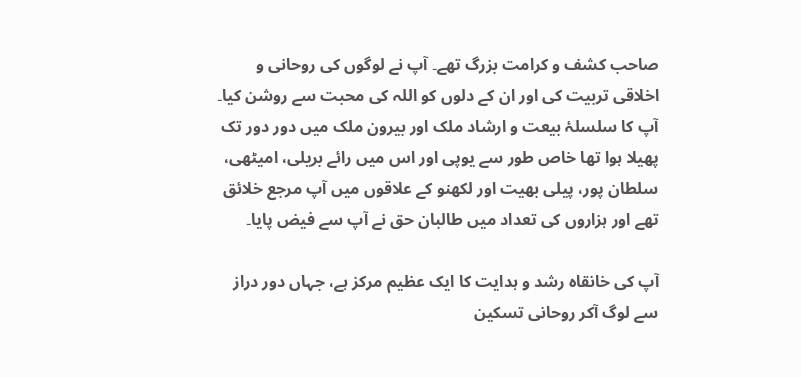صاحب کشف و کرامت بزرگ تھے۔ آپ نے لوگوں کی روحانی و اخلاقی تربیت کی اور ان کے دلوں کو اللہ کی محبت سے روشن کیا۔
آپ کا سلسلۂ بیعت و ارشاد ملک اور بیرون ملک میں دور دور تک پھیلا ہوا تھا خاص طور سے یوپی اور اس میں رائے بریلی، امیٹھی، سلطان پور، پیلی بھیت اور لکھنو کے علاقوں میں آپ مرجع خلائق تھے اور ہزاروں کی تعداد میں طالبان حق نے آپ سے فیض پایا۔

آپ کی خانقاہ رشد و ہدایت کا ایک عظیم مرکز ہے، جہاں دور دراز سے لوگ آکر روحانی تسکین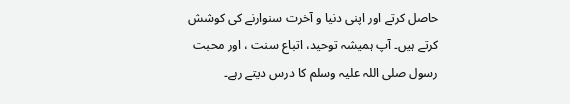حاصل کرتے اور اپنی دنیا و آخرت سنوارنے کی کوشش کرتے ہیں۔ آپ ہمیشہ توحید، اتباع سنت ، اور محبت رسول صلی اللہ علیہ وسلم کا درس دیتے رہے۔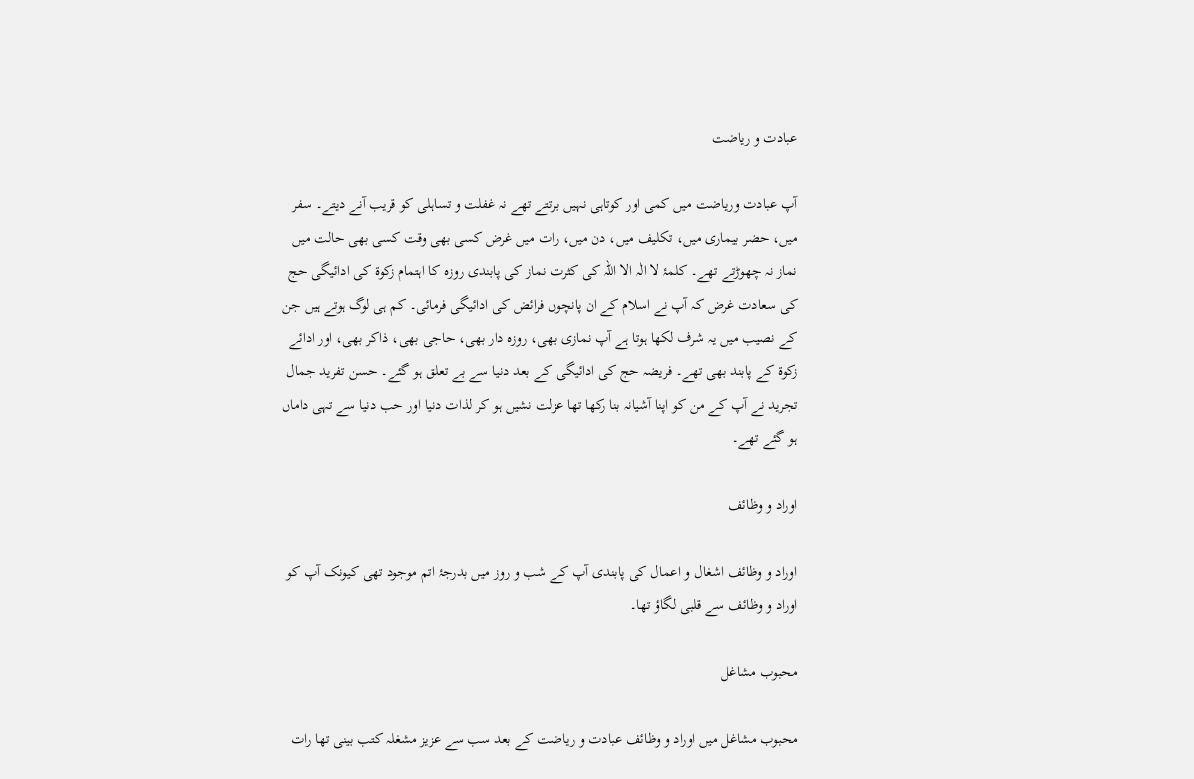عبادت و ریاضت

آپ عبادت وریاضت میں کمی اور کوتاہی نہیں برتتے تھے نہ غفلت و تساہلی کو قریب آنے دیتے۔ سفر میں، حضر بیماری میں، تکلیف میں، دن میں، رات میں غرض کسی بھی وقت کسی بھی حالت میں نماز نہ چھوڑتے تھے۔ کلمۂ لا الٰہ الا اللہ کی کثرت نماز کی پابندی روزہ کا اہتمام زکوۃ کی ادائیگی حج کی سعادت غرض کہ آپ نے اسلام کے ان پانچوں فرائض کی ادائیگی فرمائی۔ کم ہی لوگ ہوتے ہیں جن کے نصیب میں یہ شرف لکھا ہوتا ہے آپ نمازی بھی، روزہ دار بھی، حاجی بھی، ذاکر بھی، اور ادائے زکوۃ کے پابند بھی تھے۔ فریضہ حج کی ادائیگی کے بعد دنیا سے بے تعلق ہو گئے۔ حسن تفرید جمال تجرید نے آپ کے من کو اپنا آشیانہ بنا رکھا تھا عزلت نشیں ہو کر لذات دنیا اور حب دنیا سے تہی داماں ہو گئے تھے۔

اوراد و وظائف

اوراد و وظائف اشغال و اعمال کی پابندی آپ کے شب و روز میں بدرجۂ اتم موجود تھی کیونک آپ کو اوراد و وظائف سے قلبی لگاؤ تھا۔

محبوب مشاغل

محبوب مشاغل میں اوراد و وظائف عبادت و ریاضت کے بعد سب سے عزیز مشغلہ کتب بینی تھا رات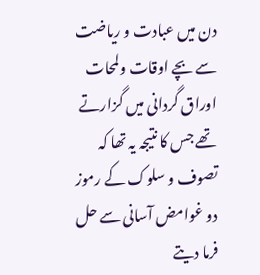دن میں عبادت و ریاضت سے بچے اوقات ولمحات اوراق گردانی میں گزارتے تھے جس کا نتیجہ یہ تھا کہ تصوف و سلوک کے رموز دو غوامض آسانی سے حل فرما دیتے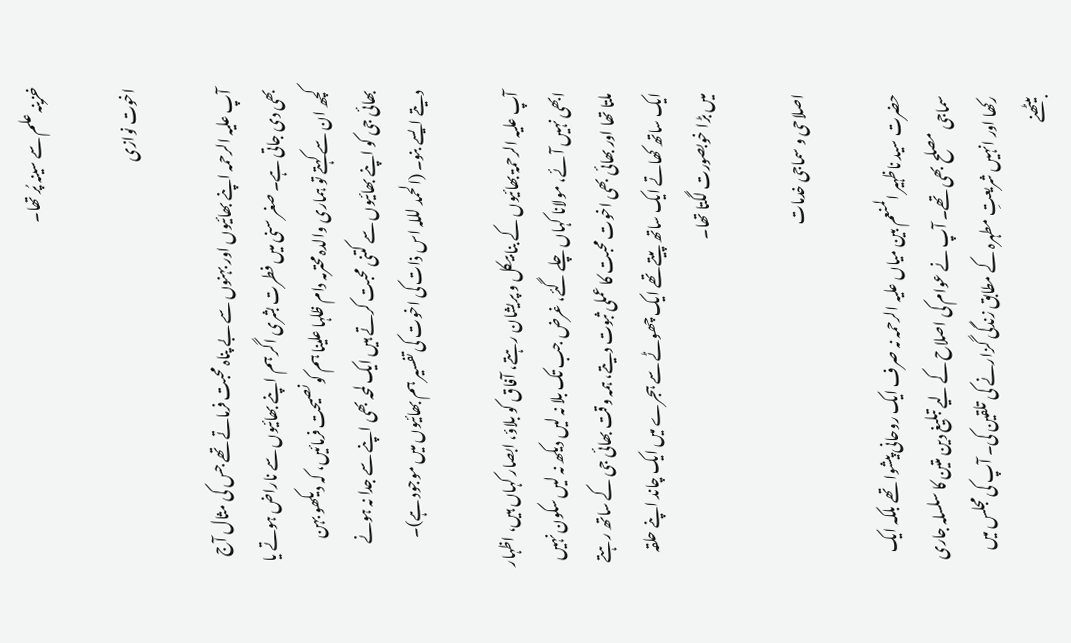خزینہ علم سے سینہ پُر تھا۔

اخوت نوازی

آپ علیہ الرحمہ اپنے بھائیوں اور بہنوں سے بے پناہ محبت فرماتے تھے جس کی مثال آج بھی دی جاتی ہے۔ صغر سنی میں فطرت بشری اگر ہم اپنے بھائیوں سے ناراض ہوتے یا کچھ ان سے کہتے تو ہماری والدہ محترمہ دام ظلہا علینا ہم کو نصیحت فرمائیں، کہ دیکھو بہن بھائی جی کو اپنے بھائیوں سے کتنی محبت کرتے ہیں ایک لمحہ بھی اپنے سے جدا نہ ہونے دیتے ایسے بنو۔ (الحمد لللہ اس ذات کی اخوت کی تفسیر ہم بھائیوں میں موجود ہے)۔

آپ علیہ الرحمۃ بھائیوں کے بنا بیکل و پریشان رہتے، آفاق کو بلاؤ، ابصار کہاں ہیں، اظہار ابھی نہیں آئے، مولانا کہاں چلے گئے، غرض جب تک بلا نہ لیں دیکھ نہ لیں سکون نہیں ملتا تھا اور بھائی بھی اخوت محبت کا عملی ثبوت دیتے، ہمہ وقت بھائی جی کے ساتھ رہتے ایک ساتھ کھاتے ایک ساتھ پیتے تھے ایک چھوٹے سے ہجرے میں ایک چاند اپنے حلقہ میں بڑا خوبصورت لگتا تھا۔

اصلاحی و سماجی خدمات

حضرت سید ناظہیر المنعم بین میاں علیہ الرحمہ نہ صرف ایک روحانی پیشوا تھے بلکہ ایک سماجی مصلح بھی تھے۔ آپ نے عوام کی اصلاح کے لیے تبلیغ دین متین کا سلسلہ جاری رکھا اور انہیں شریعتِ مطہرہ کے مطابق زندگی گزارنے کی تلقین کی۔ آپ کی مجلس میں بیٹھنے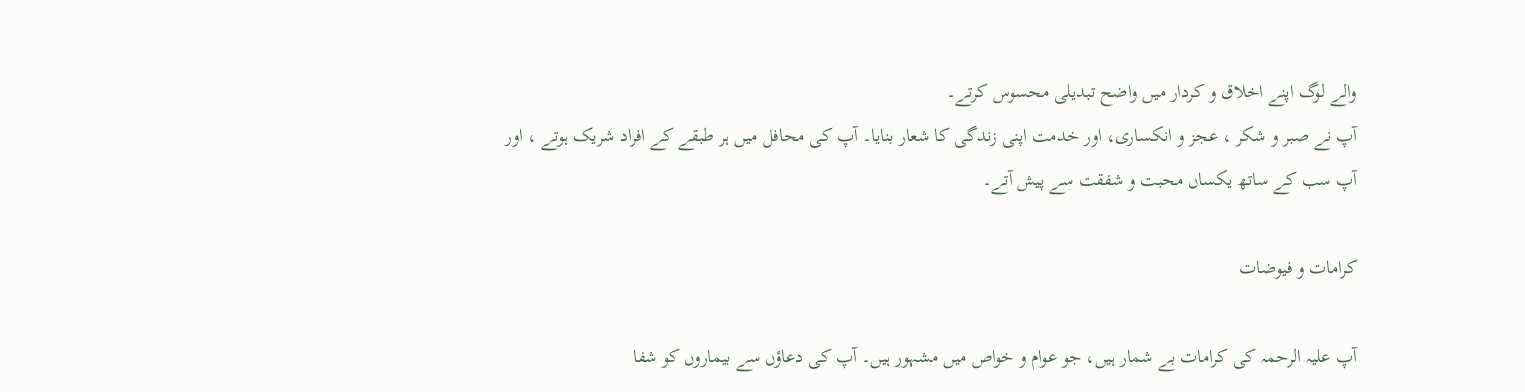والے لوگ اپنے اخلاق و کردار میں واضح تبدیلی محسوس کرتے۔
آپ نے صبر و شکر ، عجز و انکساری، اور خدمت اپنی زندگی کا شعار بنایا۔ آپ کی محافل میں ہر طبقے کے افراد شریک ہوتے ، اور آپ سب کے ساتھ یکساں محبت و شفقت سے پیش آتے۔

کرامات و فيوضات

آپ علیہ الرحمہ کی کرامات بے شمار ہیں، جو عوام و خواص میں مشہور ہیں۔ آپ کی دعاؤں سے بیماروں کو شفا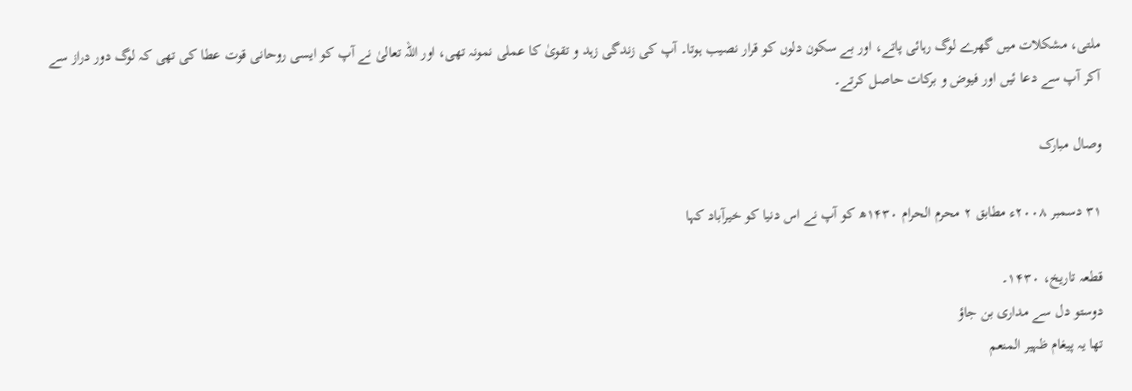ملتی، مشکلات میں گھرے لوگ رہائی پاتے، اور بے سکون دلوں کو قرار نصیب ہوتا۔ آپ کی زندگی زہد و تقویٰ کا عملی نمونہ تھی، اور اللہ تعالیٰ نے آپ کو ایسی روحانی قوت عطا کی تھی کہ لوگ دور دراز سے آکر آپ سے دعا ئیں اور فیوض و برکات حاصل کرتے۔

وصال مبارک

۳۱ دسمبر ۲۰۰۸ء مطابق ۲ محرم الحرام ۱۴۳۰ھ كو آپ نے اس دنیا کو خیرآباد کہا

قطعہ تاریخ، ۱۴۳۰۔
دوستو دل سے مداری بن جاؤ
تھا یہ پیغام ظہیر المنعم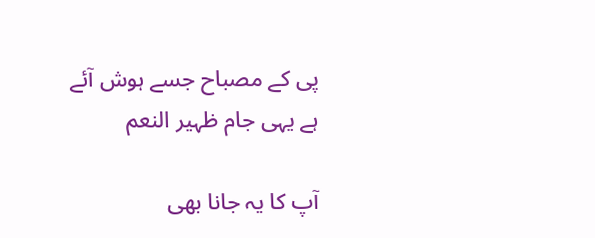پی کے مصباح جسے ہوش آئے
ہے یہی جام ظہیر النعم

آپ کا یہ جانا بھی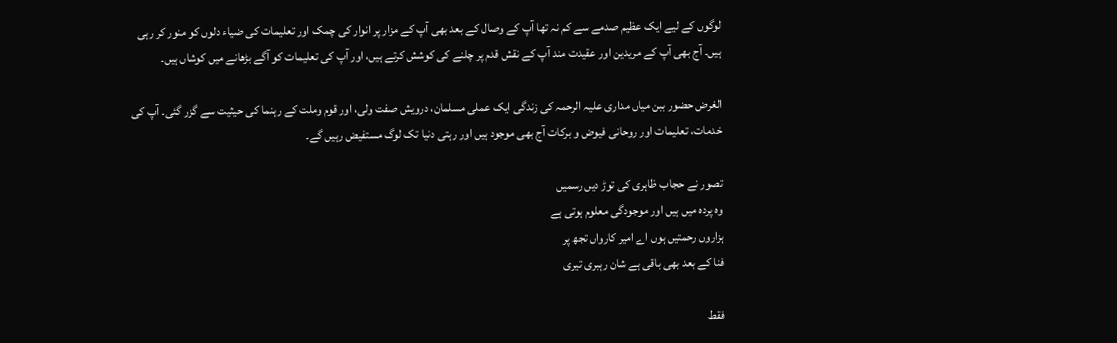لوگوں کے لیے ایک عظیم صدمے سے کم نہ تھا آپ کے وصال کے بعد بھی آپ کے مزار پر انوار کی چمک اور تعلیمات کی ضیاء دلوں کو منور کر رہی ہیں۔ آج بھی آپ کے مریدین اور عقیدت مند آپ کے نقش قدم پر چلنے کی کوشش کرتے ہیں، اور آپ کی تعلیمات کو آگے بڑھانے میں کوشاں ہیں۔

الغرض حضور ببن میاں مداری علیہ الرحمہ کی زندگی ایک عملی مسلمان، درویش صفت ولی، اور قوم وملت کے رہنما کی حیثیت سے گزر گئی۔ آپ کی خدمات، تعلیمات اور روحانی فیوض و برکات آج بھی موجود ہیں اور رہتی دنیا تک لوگ مستفیض رہیں گے۔

تصور نے حجاب ظاہری کی توڑ دیں رسمیں
وہ پردہ میں ہیں اور موجودگی معلوم ہوتی ہے
ہزاروں رحمتیں ہوں اے امیر کارواں تجھ پر
فنا کے بعد بھی باقی ہے شان رہبری تیری

فقط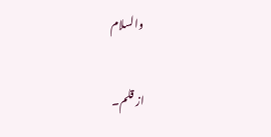والسلام

از قلم۔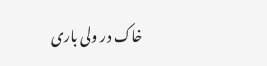خاک در ولی باری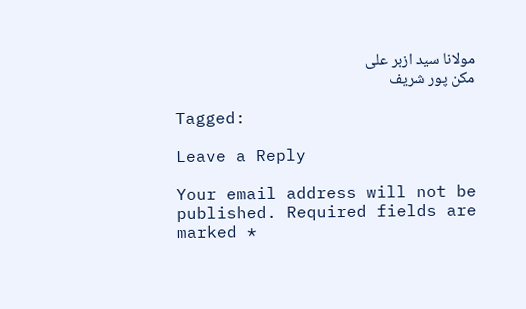مولانا سید ازبر علی
مکن پور شریف

Tagged:

Leave a Reply

Your email address will not be published. Required fields are marked *